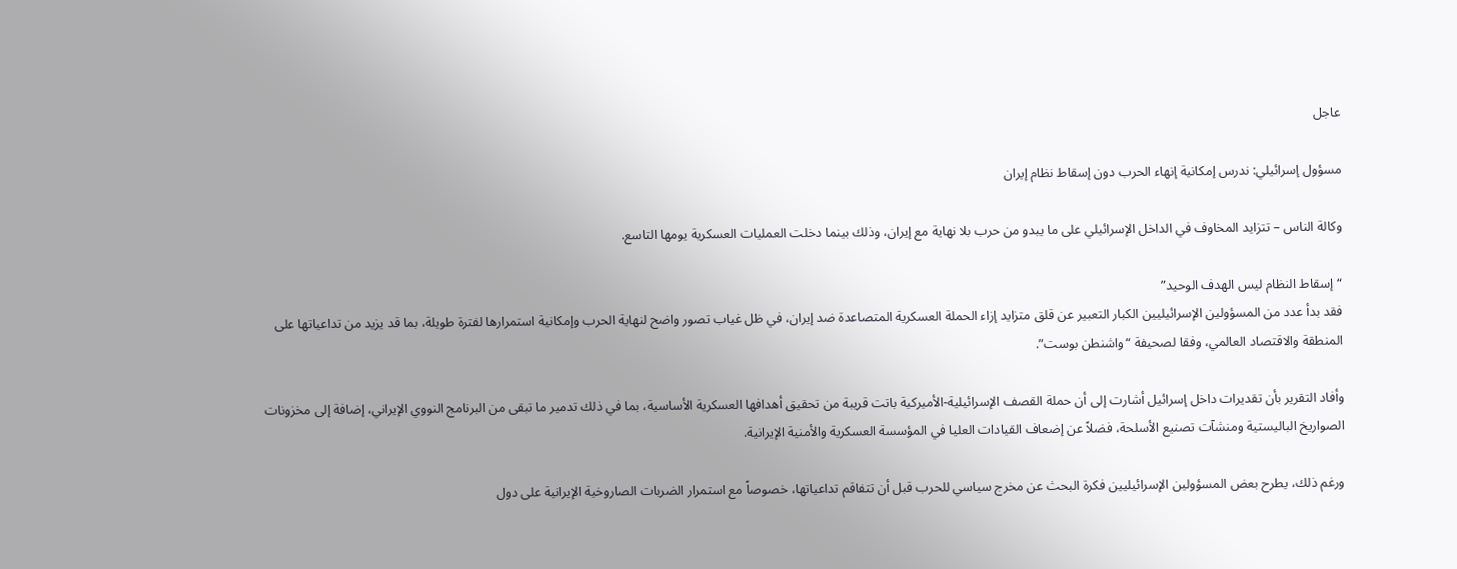عاجل

مسؤول إسرائيلي: ندرس إمكانية إنهاء الحرب دون إسقاط نظام إيران

وكالة الناس – تتزايد المخاوف في الداخل الإسرائيلي على ما يبدو من حرب بلا نهاية مع إيران، وذلك بينما دخلت العمليات العسكرية يومها التاسع.

“إسقاط النظام ليس الهدف الوحيد”
فقد بدأ عدد من المسؤولين الإسرائيليين الكبار التعبير عن قلق متزايد إزاء الحملة العسكرية المتصاعدة ضد إيران، في ظل غياب تصور واضح لنهاية الحرب وإمكانية استمرارها لفترة طويلة، بما قد يزيد من تداعياتها على المنطقة والاقتصاد العالمي، وفقا لصحيفة “واشنطن بوست”.

وأفاد التقرير بأن تقديرات داخل إسرائيل أشارت إلى أن حملة القصف الإسرائيلية-الأميركية باتت قريبة من تحقيق أهدافها العسكرية الأساسية، بما في ذلك تدمير ما تبقى من البرنامج النووي الإيراني، إضافة إلى مخزونات الصواريخ الباليستية ومنشآت تصنيع الأسلحة، فضلاً عن إضعاف القيادات العليا في المؤسسة العسكرية والأمنية الإيرانية.

ورغم ذلك، يطرح بعض المسؤولين الإسرائيليين فكرة البحث عن مخرج سياسي للحرب قبل أن تتفاقم تداعياتها، خصوصاً مع استمرار الضربات الصاروخية الإيرانية على دول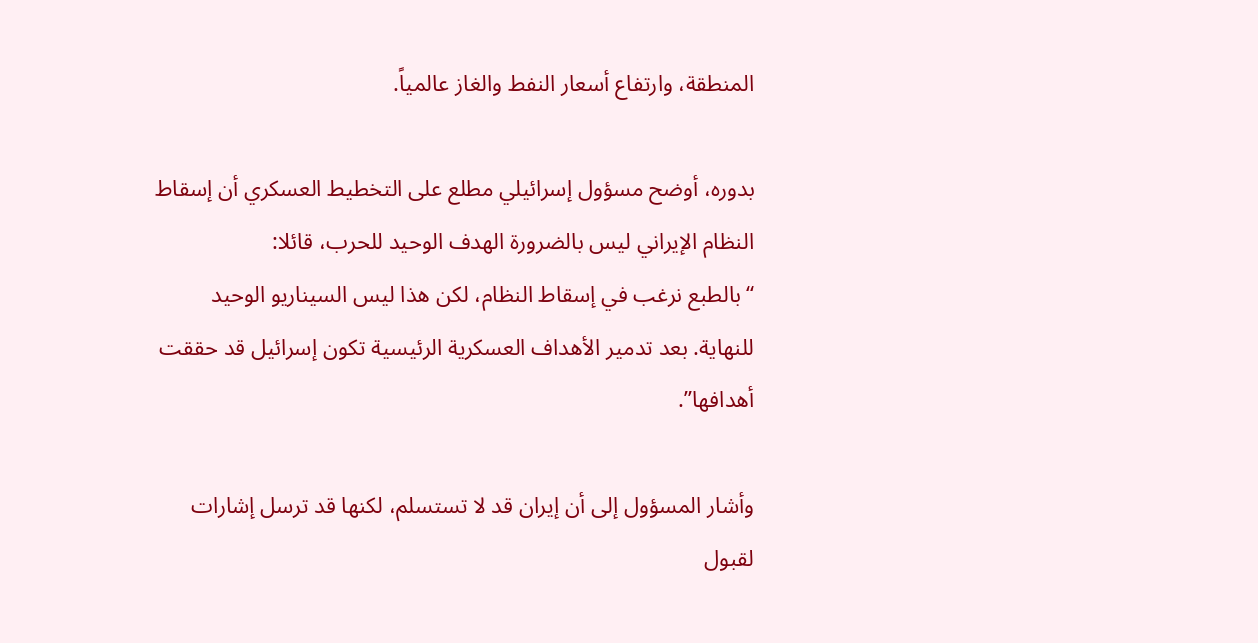المنطقة، وارتفاع أسعار النفط والغاز عالمياً.

بدوره، أوضح مسؤول إسرائيلي مطلع على التخطيط العسكري أن إسقاط النظام الإيراني ليس بالضرورة الهدف الوحيد للحرب، قائلا:
“بالطبع نرغب في إسقاط النظام، لكن هذا ليس السيناريو الوحيد للنهاية. بعد تدمير الأهداف العسكرية الرئيسية تكون إسرائيل قد حققت أهدافها”.

وأشار المسؤول إلى أن إيران قد لا تستسلم، لكنها قد ترسل إشارات لقبول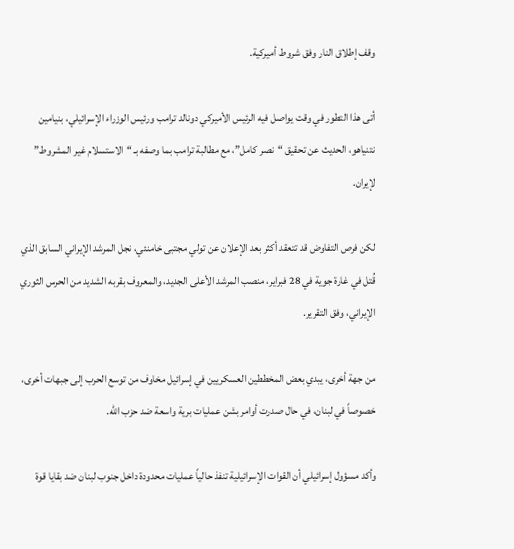وقف إطلاق النار وفق شروط أميركية.

أتى هذا التطور في وقت يواصل فيه الرئيس الأميركي دونالد ترامب ورئيس الوزراء الإسرائيلي، بنيامين نتنياهو، الحديث عن تحقيق “نصر كامل”، مع مطالبة ترامب بما وصفه بـ “الاستسلام غير المشروط” لإيران.

لكن فرص التفاوض قد تتعقد أكثر بعد الإعلان عن تولي مجتبى خامنئي، نجل المرشد الإيراني السابق الذي قُتل في غارة جوية في 28 فبراير، منصب المرشد الأعلى الجديد، والمعروف بقربه الشديد من الحرس الثوري الإيراني، وفق التقرير.

من جهة أخرى، يبدي بعض المخططين العسكريين في إسرائيل مخاوف من توسع الحرب إلى جبهات أخرى، خصوصاً في لبنان، في حال صدرت أوامر بشن عمليات برية واسعة ضد حزب الله.

وأكد مسؤول إسرائيلي أن القوات الإسرائيلية تنفذ حالياً عمليات محدودة داخل جنوب لبنان ضد بقايا قوة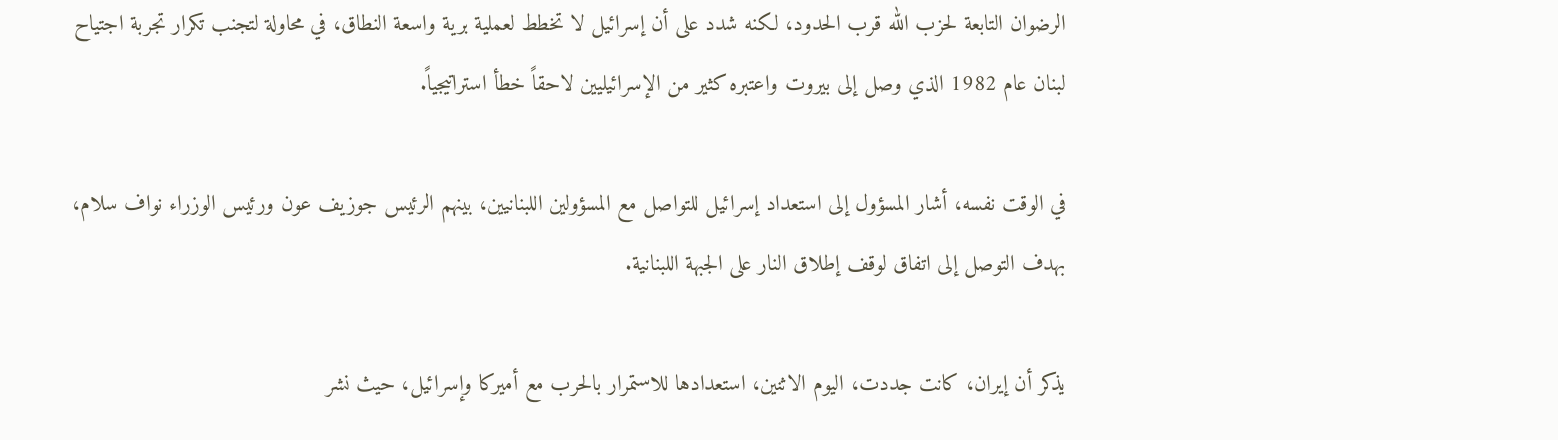الرضوان التابعة لحزب الله قرب الحدود، لكنه شدد على أن إسرائيل لا تخطط لعملية برية واسعة النطاق، في محاولة لتجنب تكرار تجربة اجتياح لبنان عام 1982 الذي وصل إلى بيروت واعتبره كثير من الإسرائيليين لاحقاً خطأ استراتيجياً.

في الوقت نفسه، أشار المسؤول إلى استعداد إسرائيل للتواصل مع المسؤولين اللبنانيين، بينهم الرئيس جوزيف عون ورئيس الوزراء نواف سلام، بهدف التوصل إلى اتفاق لوقف إطلاق النار على الجبهة اللبنانية.

يذكر أن إيران، كانت جددت، اليوم الاثنين، استعدادها للاستمرار بالحرب مع أميركا وإسرائيل، حيث نشر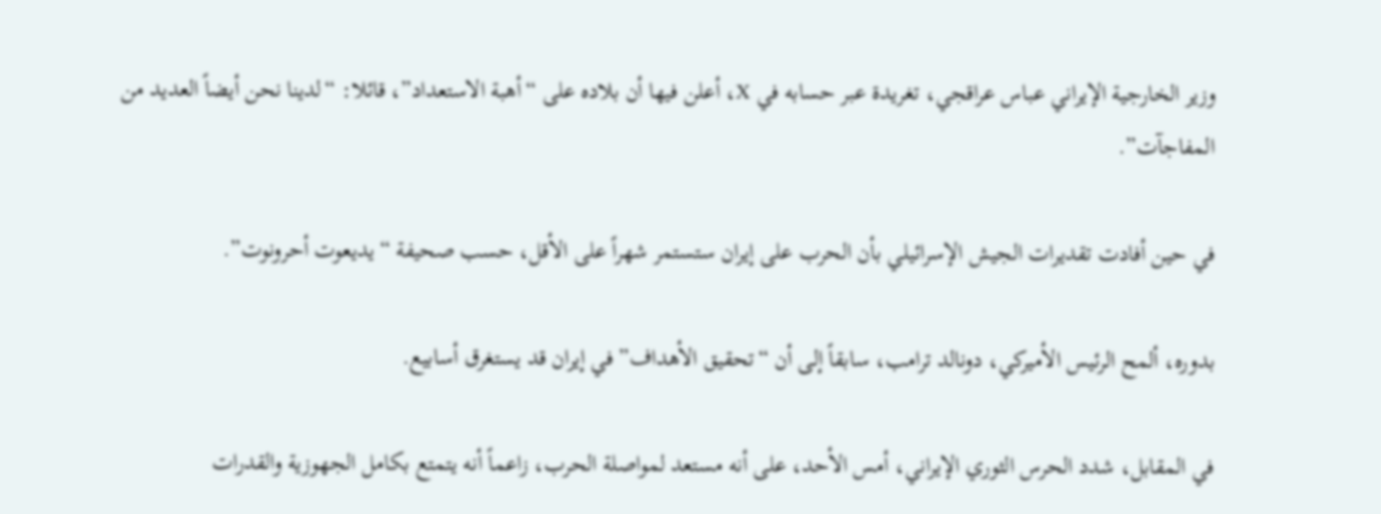وزير الخارجية الإيراني عباس عراقجي، تغريدة عبر حسابه في X، أعلن فيها أن بلاده على “أهبة الاستعداد”، قائلا: “لدينا نحن أيضاً العديد من المفاجآت”.

في حين أفادت تقديرات الجيش الإسرائيلي بأن الحرب على إيران ستستمر شهراً على الأقل، حسب صحيفة “يديعوت أحرونوت”.

بدوره، ألمح الرئيس الأميركي، دونالد ترامب، سابقاً إلى أن “تحقيق الأهداف” في إيران قد يستغرق أسابيع.

في المقابل، شدد الحرس الثوري الإيراني، أمس الأحد، على أنه مستعد لمواصلة الحرب، زاعماً أنه يتمتع بكامل الجهوزية والقدرات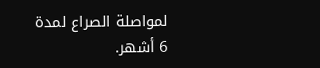لمواصلة الصراع لمدة 6 أشهر.